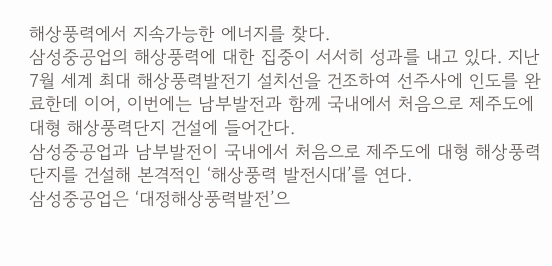해상풍력에서 지속가능한 에너지를 찾다.
삼성중공업의 해상풍력에 대한 집중이 서서히 성과를 내고 있다. 지난 7월 세계 최대 해상풍력발전기 설치선을 건조하여 선주사에 인도를 완료한데 이어, 이번에는 남부발전과 함께 국내에서 처음으로 제주도에 대형 해상풍력단지 건설에 들어간다.
삼성중공업과 남부발전이 국내에서 처음으로 제주도에 대형 해상풍력단지를 건설해 본격적인 ‘해상풍력 발전시대’를 연다.
삼성중공업은 ‘대정해상풍력발전’으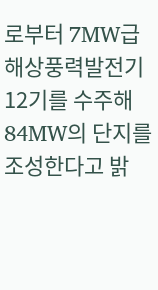로부터 7MW급 해상풍력발전기 12기를 수주해 84MW의 단지를 조성한다고 밝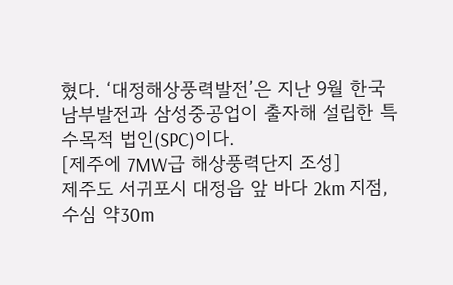혔다. ‘대정해상풍력발전’은 지난 9월 한국남부발전과 삼성중공업이 출자해 설립한 특수목적 법인(SPC)이다.
[제주에 7MW급 해상풍력단지 조성]
제주도 서귀포시 대정읍 앞 바다 2km 지점, 수심 약30m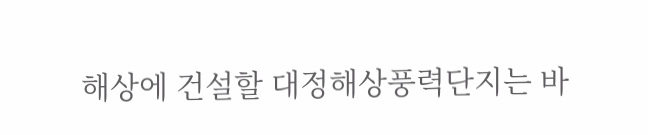해상에 건설할 대정해상풍력단지는 바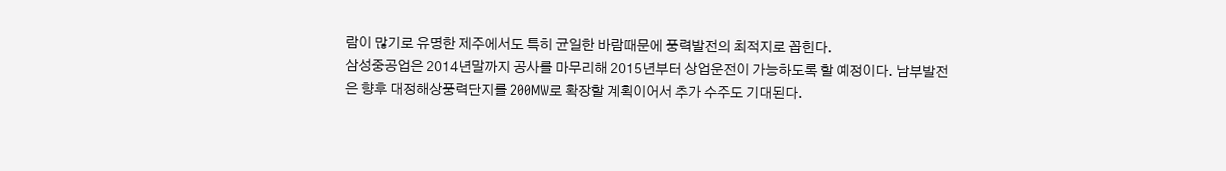람이 많기로 유명한 제주에서도 특히 균일한 바람때문에 풍력발전의 최적지로 꼽힌다.
삼성중공업은 2014년말까지 공사를 마무리해 2015년부터 상업운전이 가능하도록 할 예정이다. 남부발전은 향후 대정해상풍력단지를 200MW로 확장할 계획이어서 추가 수주도 기대된다.